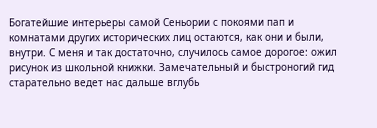Богатейшие интерьеры самой Сеньории с покоями пап и комнатами других исторических лиц остаются, как они и были, внутри. С меня и так достаточно, случилось самое дорогое: ожил рисунок из школьной книжки. Замечательный и быстроногий гид старательно ведет нас дальше вглубь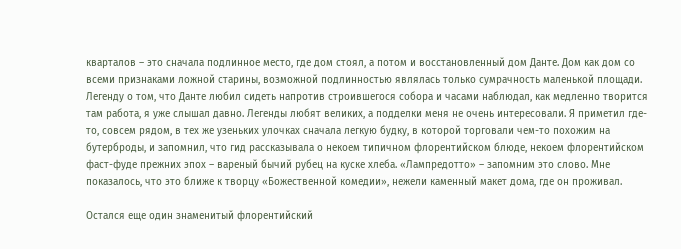кварталов – это сначала подлинное место, где дом стоял, а потом и восстановленный дом Данте. Дом как дом со всеми признаками ложной старины, возможной подлинностью являлась только сумрачность маленькой площади. Легенду о том, что Данте любил сидеть напротив строившегося собора и часами наблюдал, как медленно творится там работа, я уже слышал давно. Легенды любят великих, а подделки меня не очень интересовали. Я приметил где-то, совсем рядом, в тех же узеньких улочках сначала легкую будку, в которой торговали чем-то похожим на бутерброды, и запомнил, что гид рассказывала о некоем типичном флорентийском блюде, некоем флорентийском фаст-фуде прежних эпох – вареный бычий рубец на куске хлеба. «Лампредотто» – запомним это слово. Мне показалось, что это ближе к творцу «Божественной комедии», нежели каменный макет дома, где он проживал.

Остался еще один знаменитый флорентийский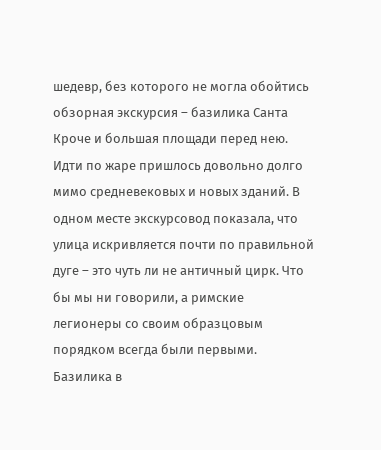шедевр, без которого не могла обойтись обзорная экскурсия – базилика Санта Кроче и большая площади перед нею. Идти по жаре пришлось довольно долго мимо средневековых и новых зданий. В одном месте экскурсовод показала, что улица искривляется почти по правильной дуге – это чуть ли не античный цирк. Что бы мы ни говорили, а римские легионеры со своим образцовым порядком всегда были первыми. Базилика в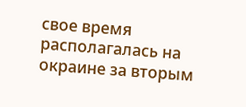свое время располагалась на окраине за вторым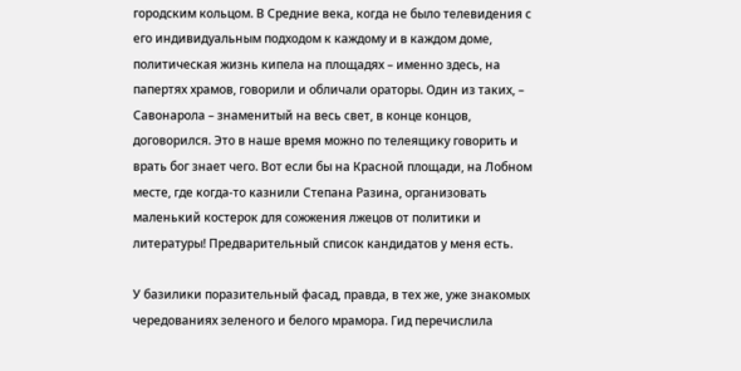городским кольцом. В Средние века, когда не было телевидения с его индивидуальным подходом к каждому и в каждом доме, политическая жизнь кипела на площадях – именно здесь, на папертях храмов, говорили и обличали ораторы. Один из таких, – Савонарола – знаменитый на весь свет, в конце концов, договорился. Это в наше время можно по телеящику говорить и врать бог знает чего. Вот если бы на Красной площади, на Лобном месте, где когда-то казнили Степана Разина, организовать маленький костерок для сожжения лжецов от политики и литературы! Предварительный список кандидатов у меня есть.

У базилики поразительный фасад, правда, в тех же, уже знакомых чередованиях зеленого и белого мрамора. Гид перечислила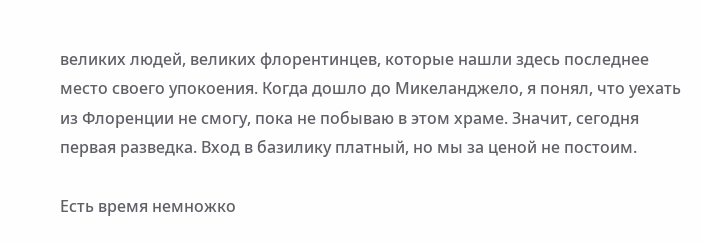великих людей, великих флорентинцев, которые нашли здесь последнее место своего упокоения. Когда дошло до Микеланджело, я понял, что уехать из Флоренции не смогу, пока не побываю в этом храме. Значит, сегодня первая разведка. Вход в базилику платный, но мы за ценой не постоим.

Есть время немножко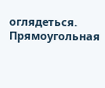оглядеться. Прямоугольная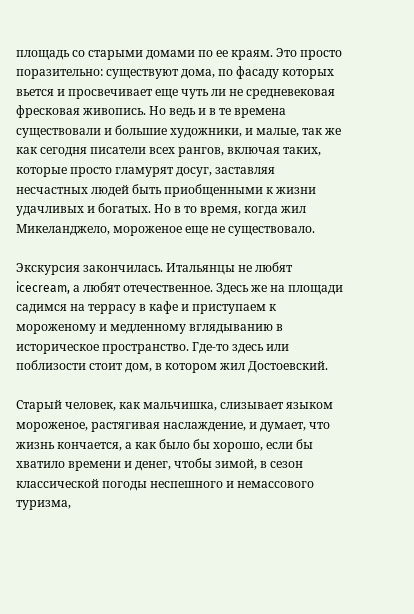площадь со старыми домами по ее краям. Это просто поразительно: существуют дома, по фасаду которых вьется и просвечивает еще чуть ли не средневековая фресковая живопись. Но ведь и в те времена существовали и большие художники, и малые, так же как сегодня писатели всех рангов, включая таких, которые просто гламурят досуг, заставляя несчастных людей быть приобщенными к жизни удачливых и богатых. Но в то время, когда жил Микеланджело, мороженое еще не существовало.

Экскурсия закончилась. Итальянцы не любят icecream, а любят отечественное. Здесь же на площади садимся на террасу в кафе и приступаем к мороженому и медленному вглядыванию в историческое пространство. Где-то здесь или поблизости стоит дом, в котором жил Достоевский.

Старый человек, как мальчишка, слизывает языком мороженое, растягивая наслаждение, и думает, что жизнь кончается, а как было бы хорошо, если бы хватило времени и денег, чтобы зимой, в сезон классической погоды неспешного и немассового туризма,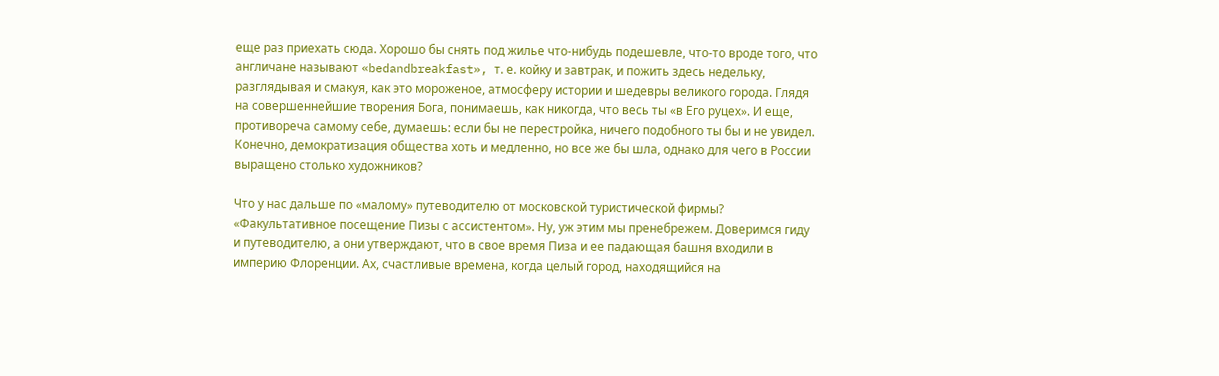еще раз приехать сюда. Хорошо бы снять под жилье что-нибудь подешевле, что-то вроде того, что англичане называют «bedandbreаkfast», т. е. койку и завтрак, и пожить здесь недельку, разглядывая и смакуя, как это мороженое, атмосферу истории и шедевры великого города. Глядя на совершеннейшие творения Бога, понимаешь, как никогда, что весь ты «в Его руцех». И еще, противореча самому себе, думаешь: если бы не перестройка, ничего подобного ты бы и не увидел. Конечно, демократизация общества хоть и медленно, но все же бы шла, однако для чего в России выращено столько художников?

Что у нас дальше по «малому» путеводителю от московской туристической фирмы? «Факультативное посещение Пизы с ассистентом». Ну, уж этим мы пренебрежем. Доверимся гиду и путеводителю, а они утверждают, что в свое время Пиза и ее падающая башня входили в империю Флоренции. Ах, счастливые времена, когда целый город, находящийся на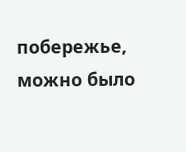побережье, можно было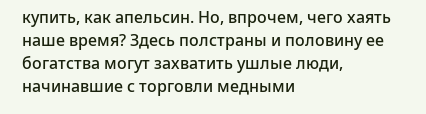купить, как апельсин. Но, впрочем, чего хаять наше время? Здесь полстраны и половину ее богатства могут захватить ушлые люди, начинавшие с торговли медными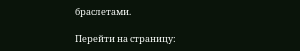браслетами.

Перейти на страницу: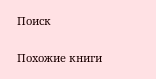Поиск

Похожие книги